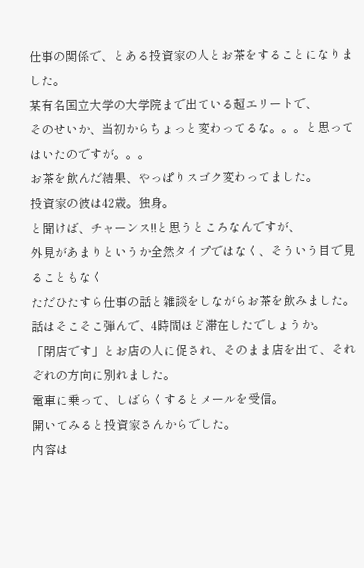仕事の関係で、とある投資家の人とお茶をすることになりました。
某有名国立大学の大学院まで出ている超エリートで、
そのせいか、当初からちょっと変わってるな。。。と思ってはいたのですが。。。
お茶を飲んだ結果、やっぱりスゴク変わってました。
投資家の彼は42歳。独身。
と聞けば、チャーンス!!と思うところなんですが、
外見があまりというか全然タイプではなく、そういう目で見ることもなく
ただひたすら仕事の話と雑談をしながらお茶を飲みました。
話はそこそこ弾んで、4時間ほど滞在したでしょうか。
「閉店です」とお店の人に促され、そのまま店を出て、それぞれの方向に別れました。
電車に乗って、しばらくするとメールを受信。
開いてみると投資家さんからでした。
内容は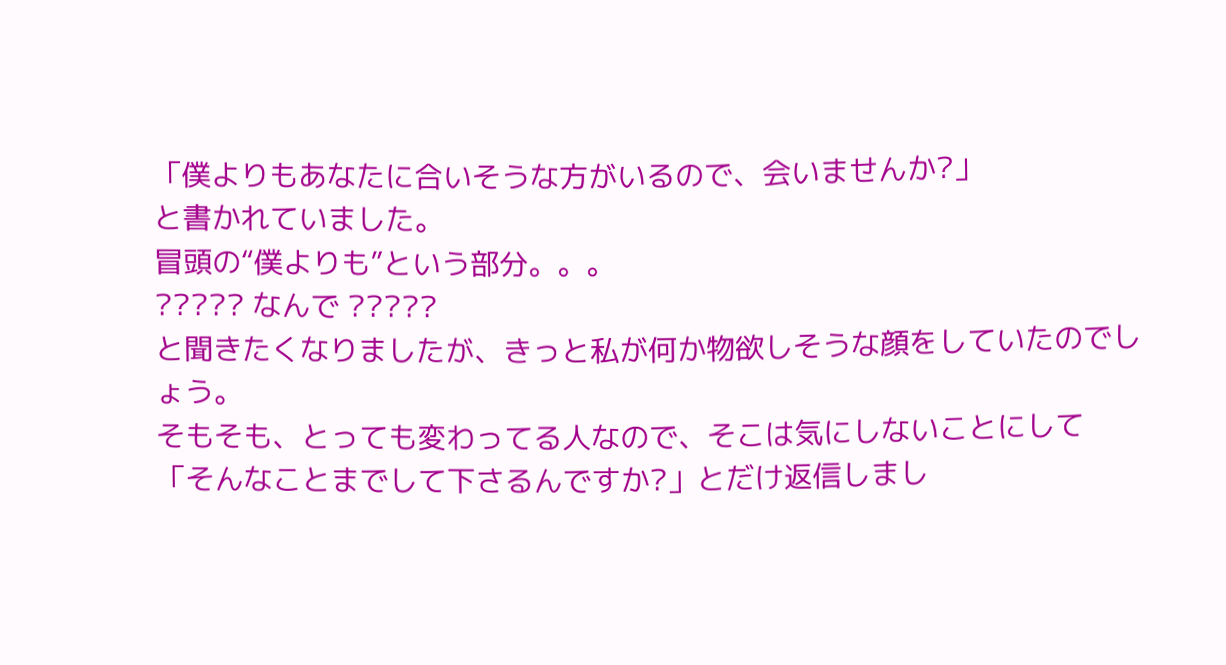「僕よりもあなたに合いそうな方がいるので、会いませんか?」
と書かれていました。
冒頭の“僕よりも”という部分。。。
????? なんで ?????
と聞きたくなりましたが、きっと私が何か物欲しそうな顔をしていたのでしょう。
そもそも、とっても変わってる人なので、そこは気にしないことにして
「そんなことまでして下さるんですか?」とだけ返信しまし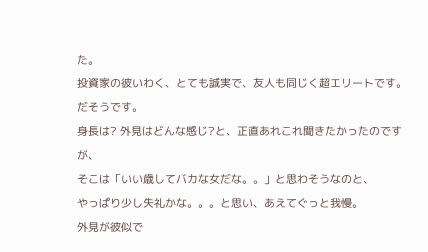た。
投資家の彼いわく、とても誠実で、友人も同じく超エリートです。だそうです。
身長は? 外見はどんな感じ?と、正直あれこれ聞きたかったのですが、
そこは「いい歳してバカな女だな。。」と思わそうなのと、
やっぱり少し失礼かな。。。と思い、あえてぐっと我慢。
外見が彼似で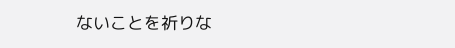ないことを祈りな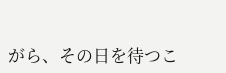がら、その日を待つこ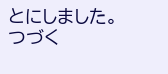とにしました。
つづく